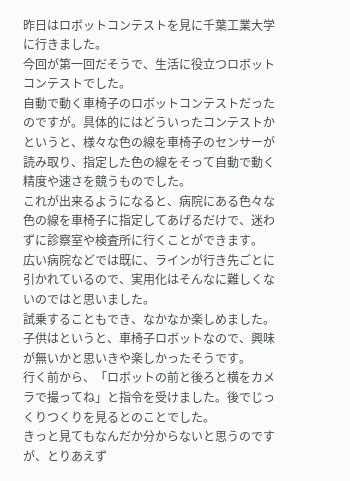昨日はロボットコンテストを見に千葉工業大学に行きました。
今回が第一回だそうで、生活に役立つロボットコンテストでした。
自動で動く車椅子のロボットコンテストだったのですが。具体的にはどういったコンテストかというと、様々な色の線を車椅子のセンサーが読み取り、指定した色の線をそって自動で動く精度や速さを競うものでした。
これが出来るようになると、病院にある色々な色の線を車椅子に指定してあげるだけで、迷わずに診察室や検査所に行くことができます。
広い病院などでは既に、ラインが行き先ごとに引かれているので、実用化はそんなに難しくないのではと思いました。
試乗することもでき、なかなか楽しめました。子供はというと、車椅子ロボットなので、興味が無いかと思いきや楽しかったそうです。
行く前から、「ロボットの前と後ろと横をカメラで撮ってね」と指令を受けました。後でじっくりつくりを見るとのことでした。
きっと見てもなんだか分からないと思うのですが、とりあえず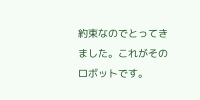約束なのでとってきました。これがそのロボットです。